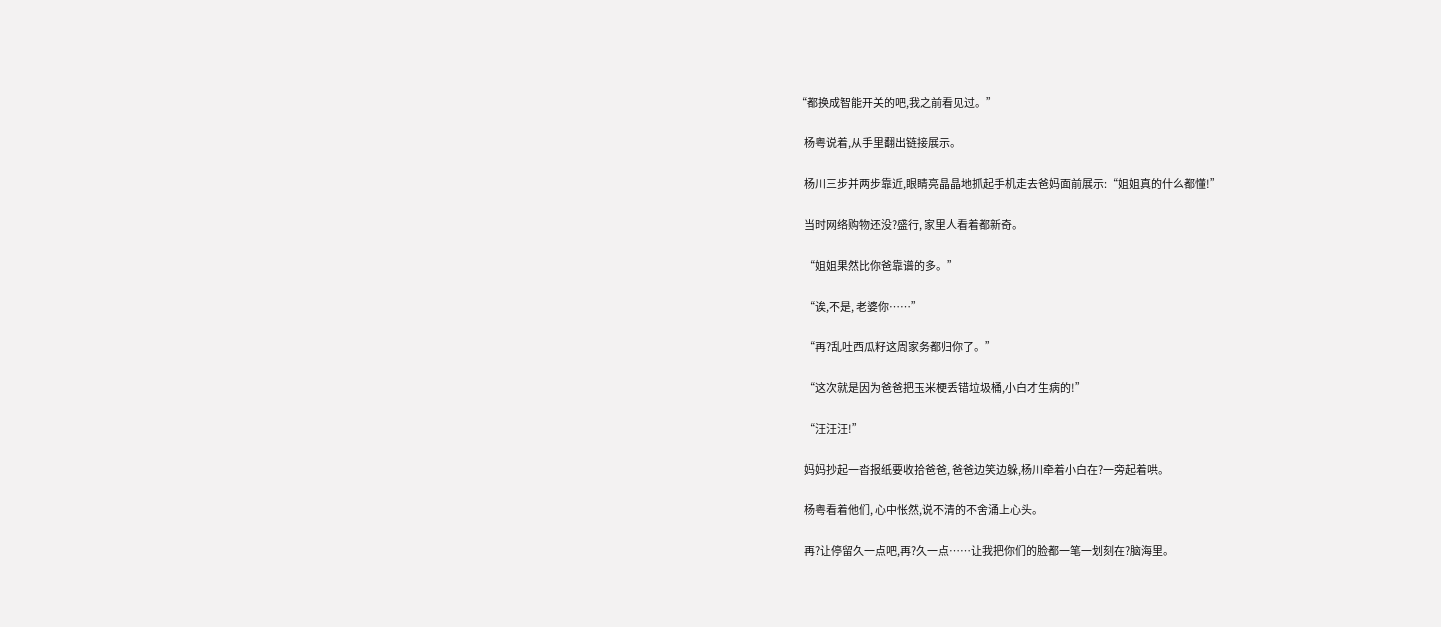“都换成智能开关的吧,我之前看见过。”

    杨粤说着,从手里翻出链接展示。

    杨川三步并两步靠近,眼睛亮晶晶地抓起手机走去爸妈面前展示:“姐姐真的什么都懂!”

    当时网络购物还没?盛行, 家里人看着都新奇。

    “姐姐果然比你爸靠谱的多。”

    “诶,不是, 老婆你……”

    “再?乱吐西瓜籽这周家务都归你了。”

    “这次就是因为爸爸把玉米梗丢错垃圾桶,小白才生病的!”

    “汪汪汪!”

    妈妈抄起一沓报纸要收拾爸爸, 爸爸边笑边躲,杨川牵着小白在?一旁起着哄。

    杨粤看着他们, 心中怅然,说不清的不舍涌上心头。

    再?让停留久一点吧,再?久一点……让我把你们的脸都一笔一划刻在?脑海里。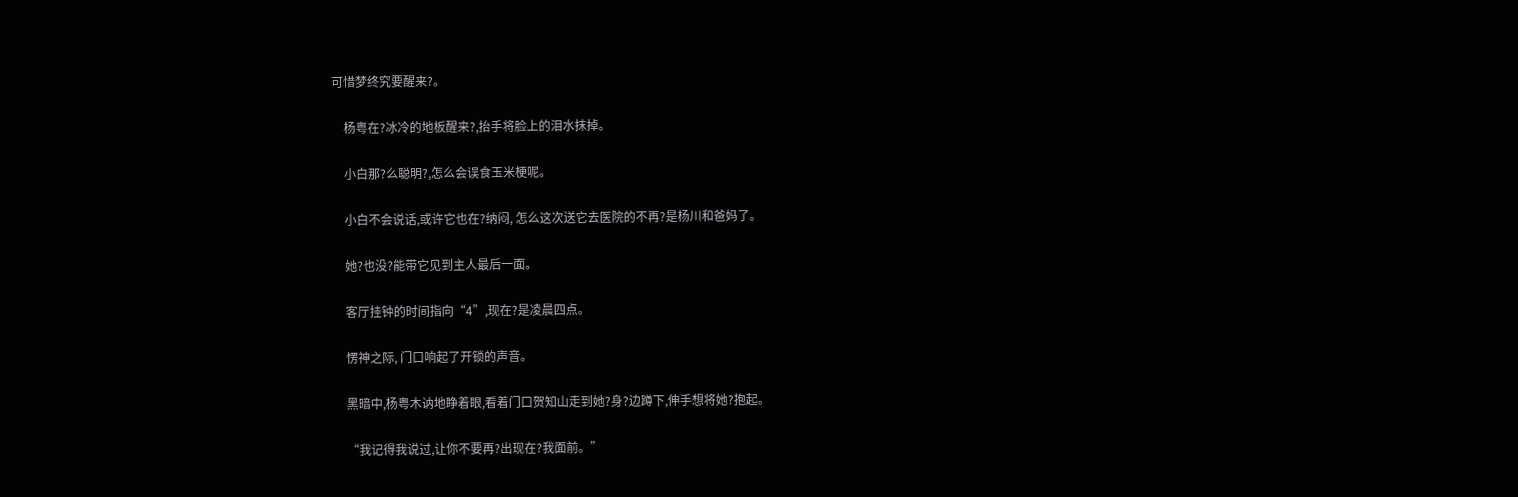可惜梦终究要醒来?。

    杨粤在?冰冷的地板醒来?,抬手将脸上的泪水抹掉。

    小白那?么聪明?,怎么会误食玉米梗呢。

    小白不会说话,或许它也在?纳闷, 怎么这次送它去医院的不再?是杨川和爸妈了。

    她?也没?能带它见到主人最后一面。

    客厅挂钟的时间指向“4”,现在?是凌晨四点。

    愣神之际, 门口响起了开锁的声音。

    黑暗中,杨粤木讷地睁着眼,看着门口贺知山走到她?身?边蹲下,伸手想将她?抱起。

    “我记得我说过,让你不要再?出现在?我面前。”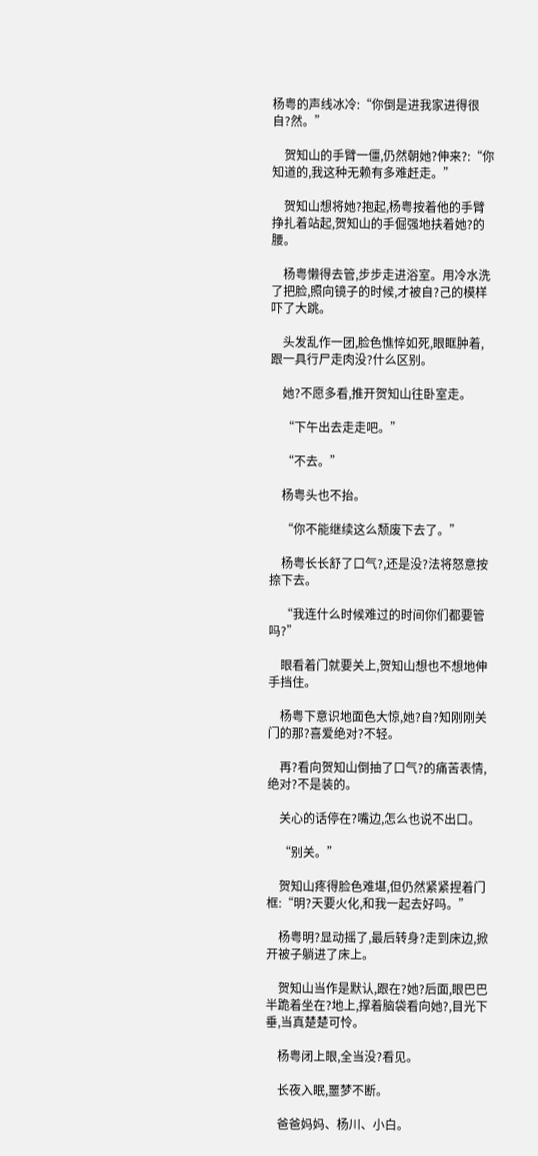杨粤的声线冰冷:“你倒是进我家进得很自?然。”

    贺知山的手臂一僵,仍然朝她?伸来?:“你知道的,我这种无赖有多难赶走。”

    贺知山想将她?抱起,杨粤按着他的手臂挣扎着站起,贺知山的手倔强地扶着她?的腰。

    杨粤懒得去管,步步走进浴室。用冷水洗了把脸,照向镜子的时候,才被自?己的模样吓了大跳。

    头发乱作一团,脸色憔悴如死,眼眶肿着,跟一具行尸走肉没?什么区别。

    她?不愿多看,推开贺知山往卧室走。

    “下午出去走走吧。”

    “不去。”

    杨粤头也不抬。

    “你不能继续这么颓废下去了。”

    杨粤长长舒了口气?,还是没?法将怒意按捺下去。

    “我连什么时候难过的时间你们都要管吗?”

    眼看着门就要关上,贺知山想也不想地伸手挡住。

    杨粤下意识地面色大惊,她?自?知刚刚关门的那?喜爱绝对?不轻。

    再?看向贺知山倒抽了口气?的痛苦表情,绝对?不是装的。

    关心的话停在?嘴边,怎么也说不出口。

    “别关。”

    贺知山疼得脸色难堪,但仍然紧紧捏着门框:“明?天要火化,和我一起去好吗。”

    杨粤明?显动摇了,最后转身?走到床边,掀开被子躺进了床上。

    贺知山当作是默认,跟在?她?后面,眼巴巴半跪着坐在?地上,撑着脑袋看向她?,目光下垂,当真楚楚可怜。

    杨粤闭上眼,全当没?看见。

    长夜入眠,噩梦不断。

    爸爸妈妈、杨川、小白。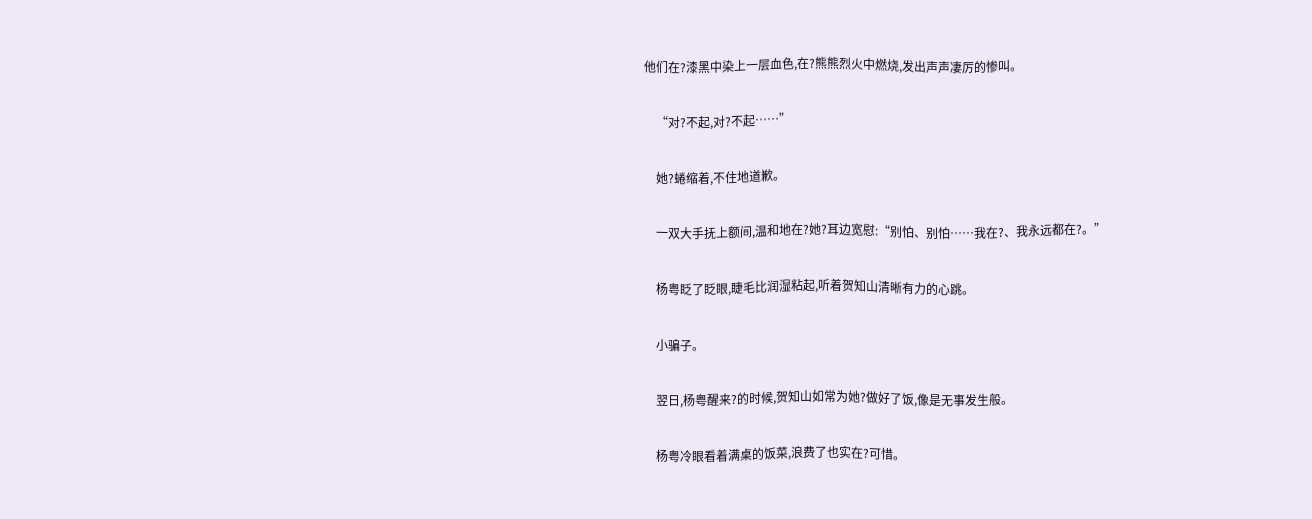他们在?漆黑中染上一层血色,在?熊熊烈火中燃烧,发出声声凄厉的惨叫。

    “对?不起,对?不起……”

    她?蜷缩着,不住地道歉。

    一双大手抚上额间,温和地在?她?耳边宽慰:“别怕、别怕……我在?、我永远都在?。”

    杨粤眨了眨眼,睫毛比润湿粘起,听着贺知山清晰有力的心跳。

    小骗子。

    翌日,杨粤醒来?的时候,贺知山如常为她?做好了饭,像是无事发生般。

    杨粤冷眼看着满桌的饭菜,浪费了也实在?可惜。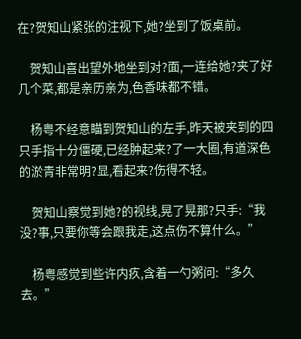在?贺知山紧张的注视下,她?坐到了饭桌前。

    贺知山喜出望外地坐到对?面,一连给她?夹了好几个菜,都是亲历亲为,色香味都不错。

    杨粤不经意瞄到贺知山的左手,昨天被夹到的四只手指十分僵硬,已经肿起来?了一大圈,有道深色的淤青非常明?显,看起来?伤得不轻。

    贺知山察觉到她?的视线,晃了晃那?只手:“我没?事,只要你等会跟我走,这点伤不算什么。”

    杨粤感觉到些许内疚,含着一勺粥问:“多久去。”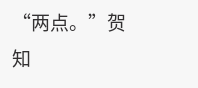“两点。”贺知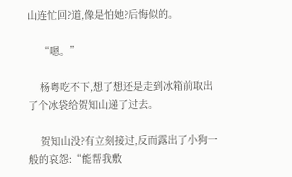山连忙回?道,像是怕她?后悔似的。

    “嗯。”

    杨粤吃不下,想了想还是走到冰箱前取出了个冰袋给贺知山递了过去。

    贺知山没?有立刻接过,反而露出了小狗一般的哀怨:“能帮我敷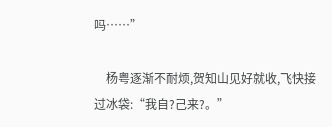吗……”

    杨粤逐渐不耐烦,贺知山见好就收,飞快接过冰袋:“我自?己来?。”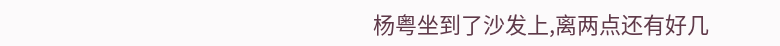杨粤坐到了沙发上,离两点还有好几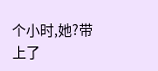个小时,她?带上了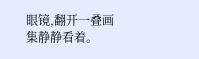眼镜,翻开一叠画集静静看着。